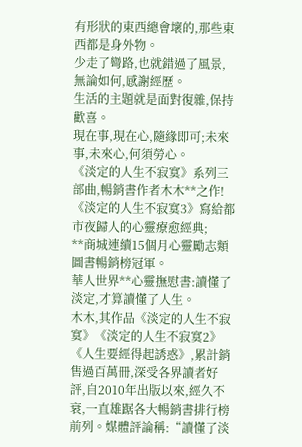有形狀的東西總會壞的,那些東西都是身外物。
少走了彎路,也就錯過了風景,無論如何,感謝經歷。
生活的主題就是面對復雜,保持歡喜。
現在事,現在心,隨緣即可;未來事,未來心,何須勞心。
《淡定的人生不寂寞》系列三部曲,暢銷書作者木木**之作!
《淡定的人生不寂寞3》寫給都市夜歸人的心靈療愈經典;
**商城連續15個月心靈勵志類圖書暢銷榜冠軍。
華人世界**心靈撫慰書:讀懂了淡定,才算讀懂了人生。
木木,其作品《淡定的人生不寂寞》《淡定的人生不寂寞2》《人生要經得起誘惑》,累計銷售過百萬冊,深受各界讀者好評,自2010年出版以來,經久不衰,一直雄踞各大暢銷書排行榜前列。媒體評論稱:“讀懂了淡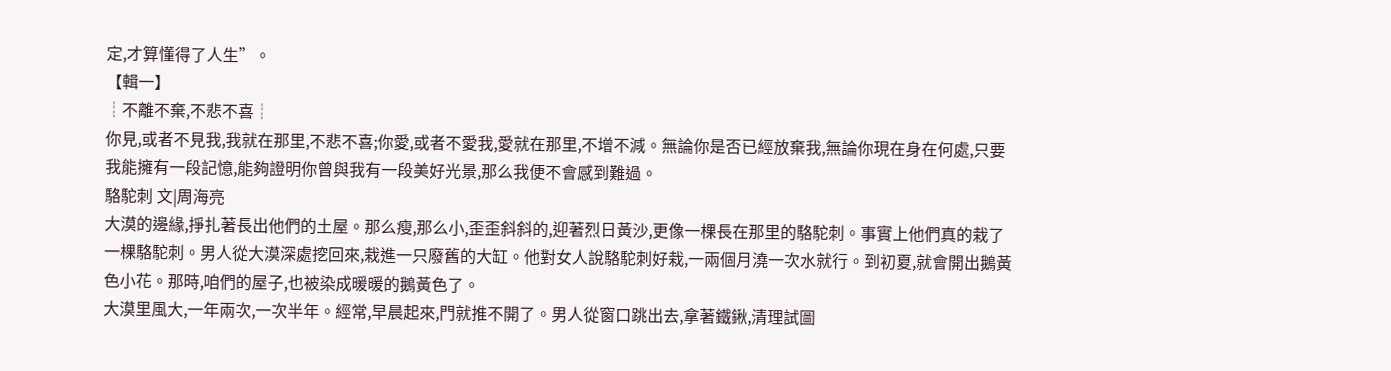定,才算懂得了人生”。
【輯一】
┊不離不棄,不悲不喜┊
你見,或者不見我,我就在那里,不悲不喜;你愛,或者不愛我,愛就在那里,不增不減。無論你是否已經放棄我,無論你現在身在何處,只要我能擁有一段記憶,能夠證明你曾與我有一段美好光景,那么我便不會感到難過。
駱駝刺 文|周海亮
大漠的邊緣,掙扎著長出他們的土屋。那么瘦,那么小,歪歪斜斜的,迎著烈日黃沙,更像一棵長在那里的駱駝刺。事實上他們真的栽了一棵駱駝刺。男人從大漠深處挖回來,栽進一只廢舊的大缸。他對女人說駱駝刺好栽,一兩個月澆一次水就行。到初夏,就會開出鵝黃色小花。那時,咱們的屋子,也被染成暖暖的鵝黃色了。
大漠里風大,一年兩次,一次半年。經常,早晨起來,門就推不開了。男人從窗口跳出去,拿著鐵鍬,清理試圖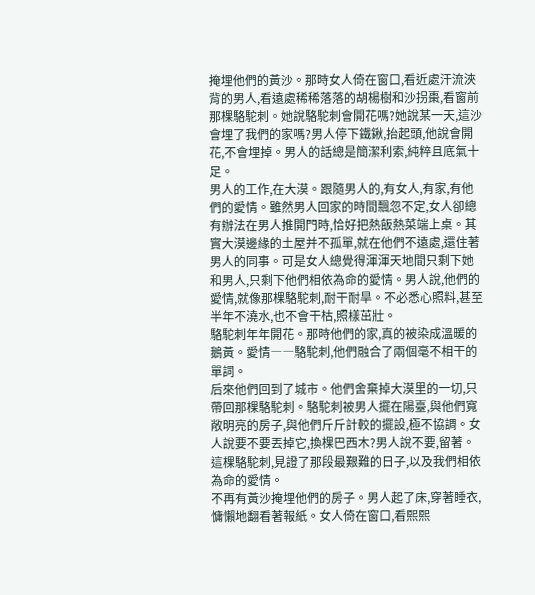掩埋他們的黃沙。那時女人倚在窗口,看近處汗流浹背的男人,看遠處稀稀落落的胡楊樹和沙拐棗,看窗前那棵駱駝刺。她說駱駝刺會開花嗎?她說某一天,這沙會埋了我們的家嗎?男人停下鐵鍬,抬起頭,他說會開花,不會埋掉。男人的話總是簡潔利索,純粹且底氣十足。
男人的工作,在大漠。跟隨男人的,有女人,有家,有他們的愛情。雖然男人回家的時間飄忽不定,女人卻總有辦法在男人推開門時,恰好把熱飯熱菜端上桌。其實大漠邊緣的土屋并不孤單,就在他們不遠處,還住著男人的同事。可是女人總覺得渾渾天地間只剩下她和男人,只剩下他們相依為命的愛情。男人說,他們的愛情,就像那棵駱駝刺,耐干耐旱。不必悉心照料,甚至半年不澆水,也不會干枯,照樣茁壯。
駱駝刺年年開花。那時他們的家,真的被染成溫暖的鵝黃。愛情――駱駝刺,他們融合了兩個毫不相干的單詞。
后來他們回到了城市。他們舍棄掉大漠里的一切,只帶回那棵駱駝刺。駱駝刺被男人擺在陽臺,與他們寬敞明亮的房子,與他們斤斤計較的擺設,極不協調。女人說要不要丟掉它,換棵巴西木?男人說不要,留著。這棵駱駝刺,見證了那段最艱難的日子,以及我們相依為命的愛情。
不再有黃沙掩埋他們的房子。男人起了床,穿著睡衣,慵懶地翻看著報紙。女人倚在窗口,看熙熙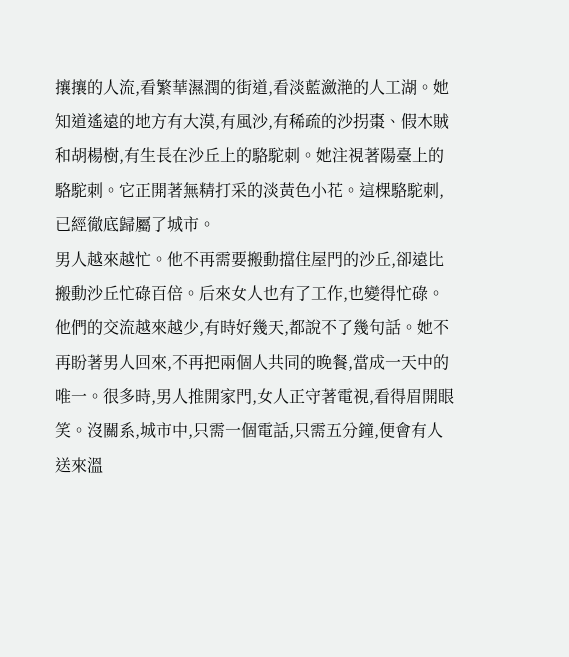攘攘的人流,看繁華濕潤的街道,看淡藍瀲滟的人工湖。她知道遙遠的地方有大漠,有風沙,有稀疏的沙拐棗、假木賊和胡楊樹,有生長在沙丘上的駱駝刺。她注視著陽臺上的駱駝刺。它正開著無精打采的淡黃色小花。這棵駱駝刺,已經徹底歸屬了城市。
男人越來越忙。他不再需要搬動擋住屋門的沙丘,卻遠比搬動沙丘忙碌百倍。后來女人也有了工作,也變得忙碌。他們的交流越來越少,有時好幾天,都說不了幾句話。她不再盼著男人回來,不再把兩個人共同的晚餐,當成一天中的唯一。很多時,男人推開家門,女人正守著電視,看得眉開眼笑。沒關系,城市中,只需一個電話,只需五分鐘,便會有人送來溫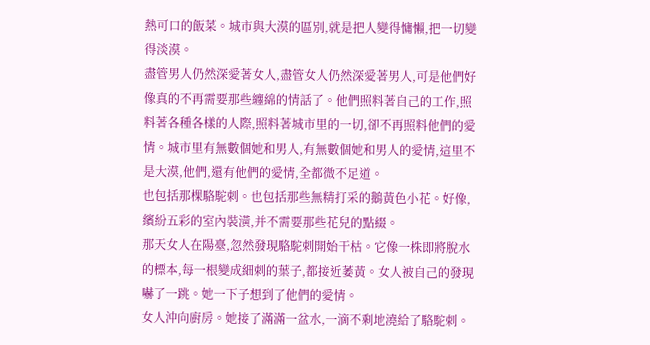熱可口的飯菜。城市與大漠的區別,就是把人變得慵懶,把一切變得淡漠。
盡管男人仍然深愛著女人,盡管女人仍然深愛著男人,可是他們好像真的不再需要那些纏綿的情話了。他們照料著自己的工作,照料著各種各樣的人際,照料著城市里的一切,卻不再照料他們的愛情。城市里有無數個她和男人,有無數個她和男人的愛情,這里不是大漠,他們,還有他們的愛情,全都微不足道。
也包括那棵駱駝刺。也包括那些無精打采的鵝黃色小花。好像,繽紛五彩的室內裝潢,并不需要那些花兒的點綴。
那天女人在陽臺,忽然發現駱駝刺開始干枯。它像一株即將脫水的標本,每一根變成細刺的葉子,都接近萎黃。女人被自己的發現嚇了一跳。她一下子想到了他們的愛情。
女人沖向廚房。她接了滿滿一盆水,一滴不剩地澆給了駱駝刺。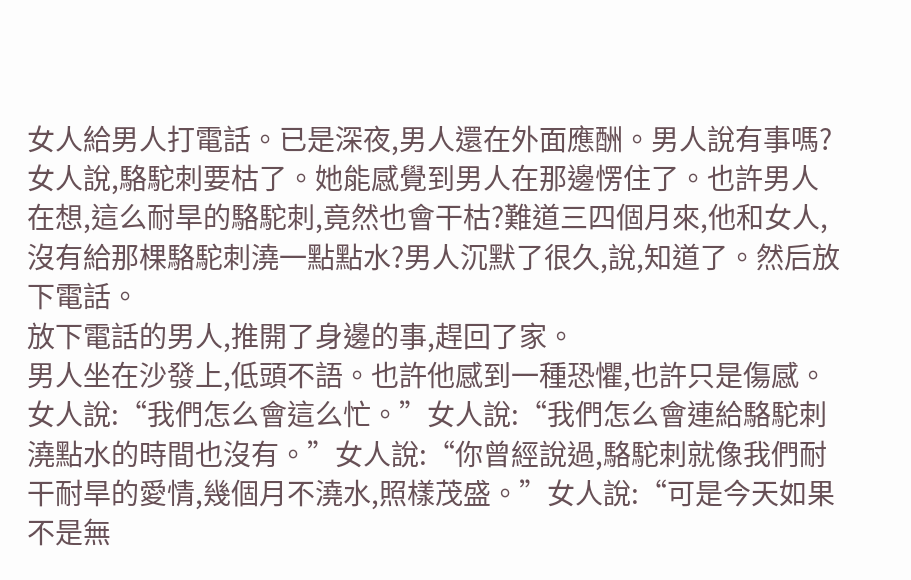女人給男人打電話。已是深夜,男人還在外面應酬。男人說有事嗎?女人說,駱駝刺要枯了。她能感覺到男人在那邊愣住了。也許男人在想,這么耐旱的駱駝刺,竟然也會干枯?難道三四個月來,他和女人,沒有給那棵駱駝刺澆一點點水?男人沉默了很久,說,知道了。然后放下電話。
放下電話的男人,推開了身邊的事,趕回了家。
男人坐在沙發上,低頭不語。也許他感到一種恐懼,也許只是傷感。女人說:“我們怎么會這么忙。”女人說:“我們怎么會連給駱駝刺澆點水的時間也沒有。”女人說:“你曾經說過,駱駝刺就像我們耐干耐旱的愛情,幾個月不澆水,照樣茂盛。”女人說:“可是今天如果不是無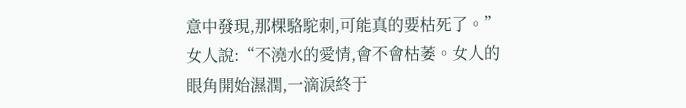意中發現,那棵駱駝刺,可能真的要枯死了。”女人說:“不澆水的愛情,會不會枯萎。女人的眼角開始濕潤,一滴淚終于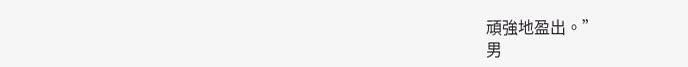頑強地盈出。”
男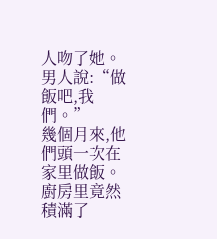人吻了她。男人說:“做飯吧,我們。”
幾個月來,他們頭一次在家里做飯。廚房里竟然積滿了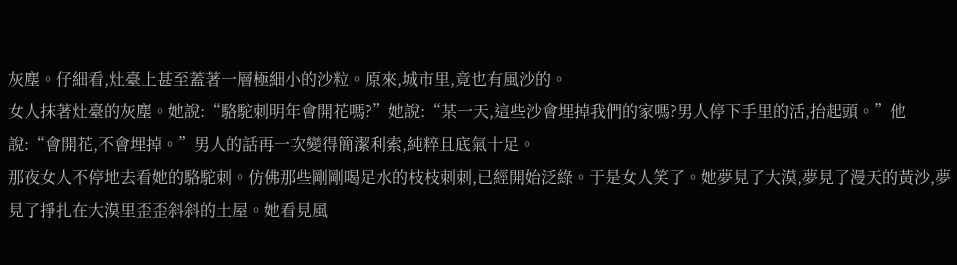灰塵。仔細看,灶臺上甚至蓋著一層極細小的沙粒。原來,城市里,竟也有風沙的。
女人抹著灶臺的灰塵。她說:“駱駝刺明年會開花嗎?”她說:“某一天,這些沙會埋掉我們的家嗎?男人停下手里的活,抬起頭。”他說:“會開花,不會埋掉。”男人的話再一次變得簡潔利索,純粹且底氣十足。
那夜女人不停地去看她的駱駝刺。仿佛那些剛剛喝足水的枝枝刺刺,已經開始泛綠。于是女人笑了。她夢見了大漠,夢見了漫天的黃沙,夢見了掙扎在大漠里歪歪斜斜的土屋。她看見風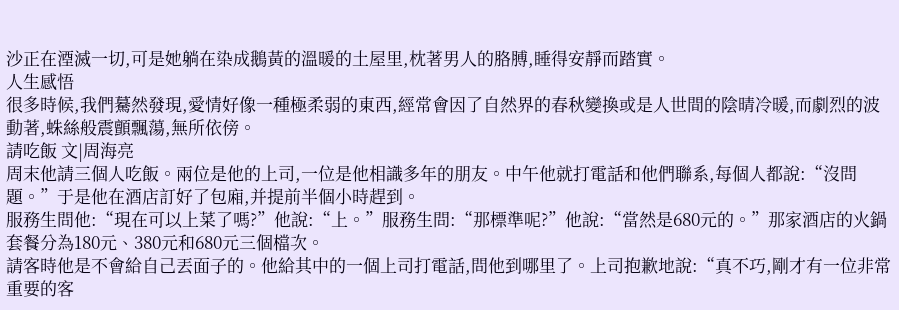沙正在湮滅一切,可是她躺在染成鵝黃的溫暖的土屋里,枕著男人的胳膊,睡得安靜而踏實。
人生感悟
很多時候,我們驀然發現,愛情好像一種極柔弱的東西,經常會因了自然界的春秋變換或是人世間的陰晴冷暖,而劇烈的波動著,蛛絲般震顫飄蕩,無所依傍。
請吃飯 文|周海亮
周末他請三個人吃飯。兩位是他的上司,一位是他相識多年的朋友。中午他就打電話和他們聯系,每個人都說:“沒問題。”于是他在酒店訂好了包廂,并提前半個小時趕到。
服務生問他:“現在可以上菜了嗎?”他說:“上。”服務生問:“那標準呢?”他說:“當然是680元的。”那家酒店的火鍋套餐分為180元、380元和680元三個檔次。
請客時他是不會給自己丟面子的。他給其中的一個上司打電話,問他到哪里了。上司抱歉地說:“真不巧,剛才有一位非常重要的客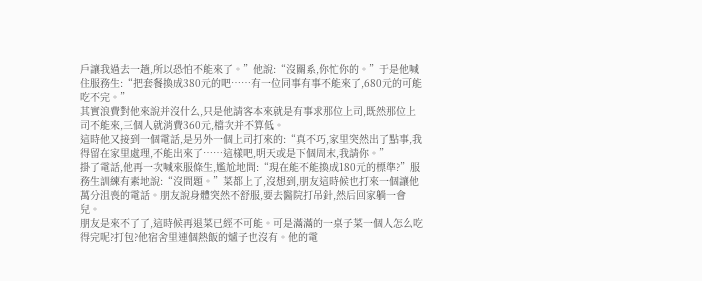戶讓我過去一趟,所以恐怕不能來了。”他說:“沒關系,你忙你的。”于是他喊住服務生:“把套餐換成380元的吧……有一位同事有事不能來了,680元的可能吃不完。”
其實浪費對他來說并沒什么,只是他請客本來就是有事求那位上司,既然那位上司不能來,三個人就消費360元,檔次并不算低。
這時他又接到一個電話,是另外一個上司打來的:“真不巧,家里突然出了點事,我得留在家里處理,不能出來了……這樣吧,明天或是下個周末,我請你。”
掛了電話,他再一次喊來服條生,尷尬地問:“現在能不能換成180元的標準?”服務生訓練有素地說:“沒問題。”菜都上了,沒想到,朋友這時候也打來一個讓他萬分沮喪的電話。朋友說身體突然不舒服,要去醫院打吊針,然后回家躺一會兒。
朋友是來不了了,這時候再退菜已經不可能。可是滿滿的一桌子菜一個人怎么吃得完呢?打包?他宿舍里連個熱飯的爐子也沒有。他的電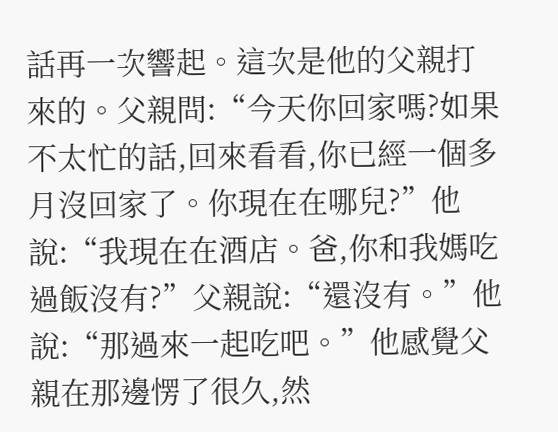話再一次響起。這次是他的父親打來的。父親問:“今天你回家嗎?如果不太忙的話,回來看看,你已經一個多月沒回家了。你現在在哪兒?”他說:“我現在在酒店。爸,你和我媽吃過飯沒有?”父親說:“還沒有。”他說:“那過來一起吃吧。”他感覺父親在那邊愣了很久,然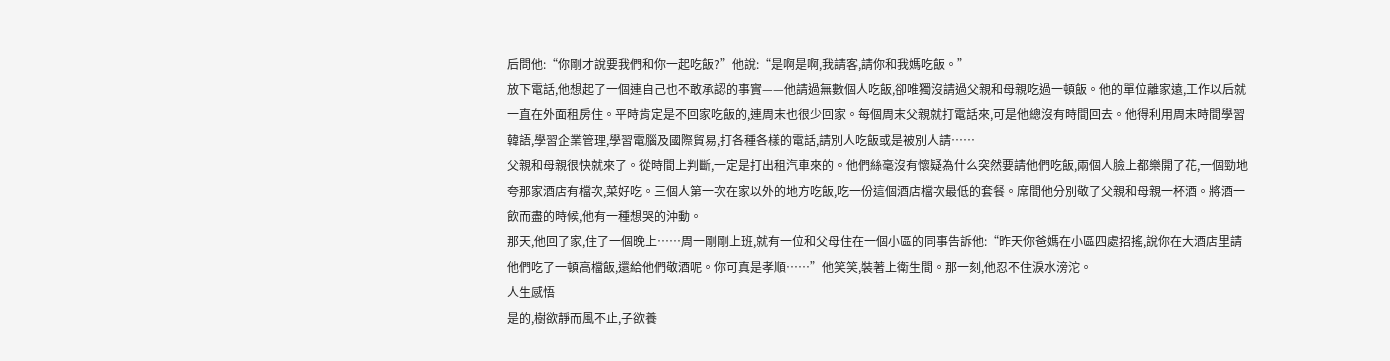后問他:“你剛才說要我們和你一起吃飯?”他說:“是啊是啊,我請客,請你和我媽吃飯。”
放下電話,他想起了一個連自己也不敢承認的事實——他請過無數個人吃飯,卻唯獨沒請過父親和母親吃過一頓飯。他的單位離家遠,工作以后就一直在外面租房住。平時肯定是不回家吃飯的,連周末也很少回家。每個周末父親就打電話來,可是他總沒有時間回去。他得利用周末時間學習韓語,學習企業管理,學習電腦及國際貿易,打各種各樣的電話,請別人吃飯或是被別人請……
父親和母親很快就來了。從時間上判斷,一定是打出租汽車來的。他們絲毫沒有懷疑為什么突然要請他們吃飯,兩個人臉上都樂開了花,一個勁地夸那家酒店有檔次,菜好吃。三個人第一次在家以外的地方吃飯,吃一份這個酒店檔次最低的套餐。席間他分別敬了父親和母親一杯酒。將酒一飲而盡的時候,他有一種想哭的沖動。
那天,他回了家,住了一個晚上……周一剛剛上班,就有一位和父母住在一個小區的同事告訴他:“昨天你爸媽在小區四處招搖,說你在大酒店里請他們吃了一頓高檔飯,還給他們敬酒呢。你可真是孝順……”他笑笑,裝著上衛生間。那一刻,他忍不住淚水滂沱。
人生感悟
是的,樹欲靜而風不止,子欲養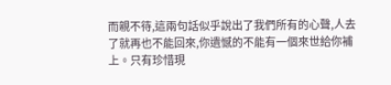而親不待,這兩句話似乎說出了我們所有的心聲,人去了就再也不能回來,你遺憾的不能有一個來世給你補上。只有珍惜現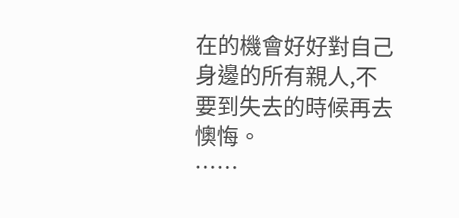在的機會好好對自己身邊的所有親人,不要到失去的時候再去懊悔。
……